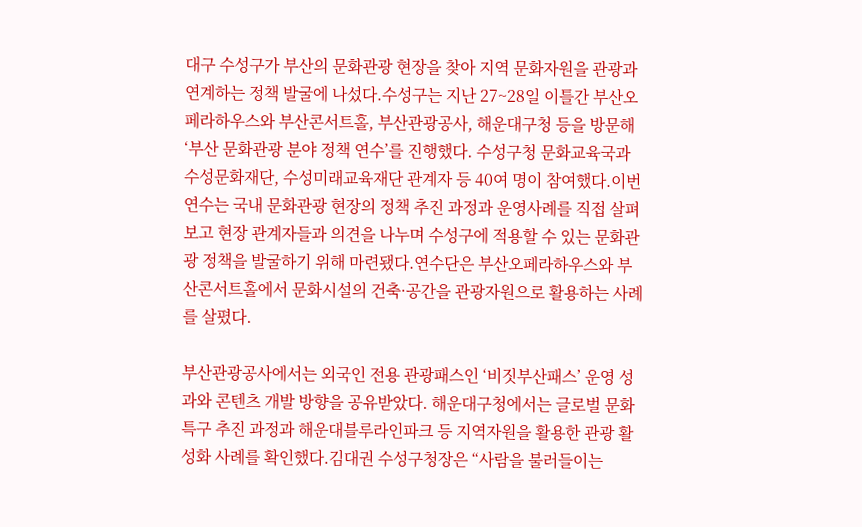대구 수성구가 부산의 문화관광 현장을 찾아 지역 문화자원을 관광과 연계하는 정책 발굴에 나섰다.수성구는 지난 27~28일 이틀간 부산오페라하우스와 부산콘서트홀, 부산관광공사, 해운대구청 등을 방문해 ‘부산 문화관광 분야 정책 연수’를 진행했다. 수성구청 문화교육국과 수성문화재단, 수성미래교육재단 관계자 등 40여 명이 참여했다.이번 연수는 국내 문화관광 현장의 정책 추진 과정과 운영사례를 직접 살펴보고 현장 관계자들과 의견을 나누며 수성구에 적용할 수 있는 문화관광 정책을 발굴하기 위해 마련됐다.연수단은 부산오페라하우스와 부산콘서트홀에서 문화시설의 건축·공간을 관광자원으로 활용하는 사례를 살폈다.

부산관광공사에서는 외국인 전용 관광패스인 ‘비짓부산패스’ 운영 성과와 콘텐츠 개발 방향을 공유받았다. 해운대구청에서는 글로벌 문화특구 추진 과정과 해운대블루라인파크 등 지역자원을 활용한 관광 활성화 사례를 확인했다.김대권 수성구청장은 “사람을 불러들이는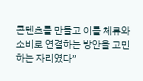콘텐츠를 만들고 이를 체류와 소비로 연결하는 방안을 고민하는 자리였다”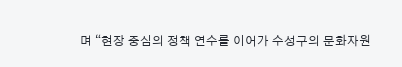며 “현장 중심의 정책 연수를 이어가 수성구의 문화자원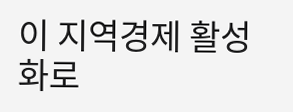이 지역경제 활성화로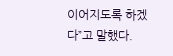이어지도록 하겠다”고 말했다.